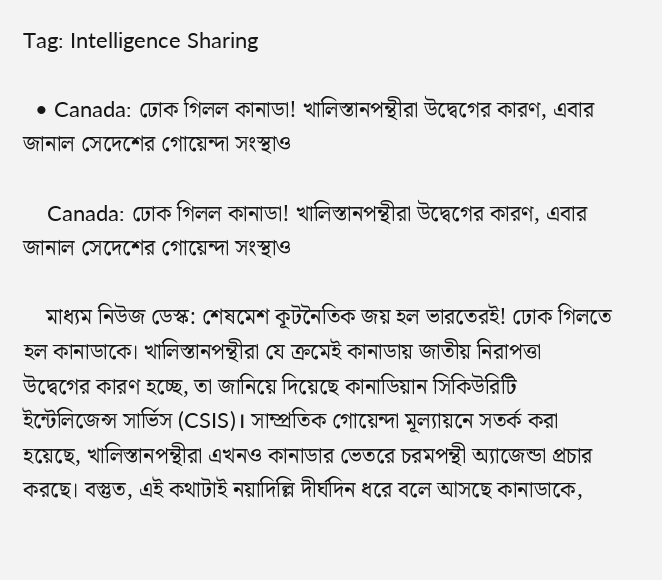Tag: Intelligence Sharing

  • Canada: ঢোক গিলল কানাডা! খালিস্তানপন্থীরা উদ্বেগের কারণ, এবার জানাল সেদেশের গোয়েন্দা সংস্থাও

    Canada: ঢোক গিলল কানাডা! খালিস্তানপন্থীরা উদ্বেগের কারণ, এবার জানাল সেদেশের গোয়েন্দা সংস্থাও

    মাধ্যম নিউজ ডেস্ক: শেষমেশ কূটনৈতিক জয় হল ভারতেরই! ঢোক গিলতে হল কানাডাকে। খালিস্তানপন্থীরা যে ক্রমেই কানাডায় জাতীয় নিরাপত্তা উদ্বেগের কারণ হচ্ছে, তা জানিয়ে দিয়েছে কানাডিয়ান সিকিউরিটি ইন্টেলিজেন্স সার্ভিস (CSIS)। সাম্প্রতিক গোয়েন্দা মূল্যায়নে সতর্ক করা হয়েছে, খালিস্তানপন্থীরা এখনও কানাডার ভেতরে চরমপন্থী অ্যাজেন্ডা প্রচার করছে। বস্তুত, এই কথাটাই নয়াদিল্লি দীর্ঘদিন ধরে বলে আসছে কানাডাকে,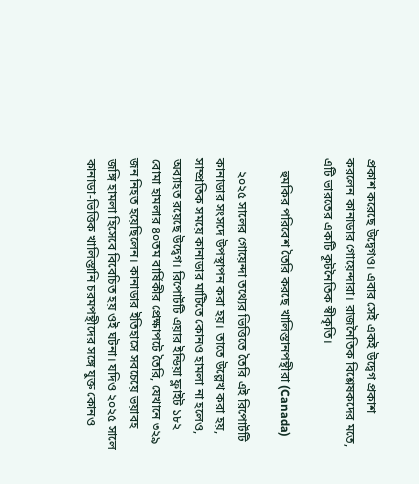প্রকাশ করেছে উদ্বেগও। এবার সেই একই উদ্বেগ প্রকাশ করলেন কানাডার গোয়েন্দারা। রাজনৈতিক বিশ্লেষকদের মতে, এটি ভারতের একটি কূটনৈতিক স্বীকৃতি।

    হুমকির পরিবেশ তৈরি করছে খালিস্তানপন্থীরা (Canada)

    ২০২৫ সালের গোয়েন্দা তথ্যের ভিত্তিতে তৈরি এই রিপোর্টটি কানাডার সংসদে উপস্থাপন করা হয়। তাতে উল্লেখ করা হয়, সাম্প্রতিক সময়ে কানাডার মাটিতে কোনও হামলা না হলেও, অব্যাহত রয়েছে উদ্বেগ। রিপোর্টটি এয়ার ইন্ডিয়া ফ্লাইট ১৮২ বোমা হামলার ৪০তম বার্ষিকীর প্রেক্ষাপটে তৈরি, যেখানে ৩২৯ জন নিহত হয়েছিলেন। কানাডার ইতিহাসে সবচেয়ে ভয়াবহ জঙ্গি হামলা হিসেবে বিবেচিত হয় ওই ঘটনা। যদিও ২০২৫ সালে কানাডা-ভিত্তিক খালিস্তানি চরমপন্থীদের সঙ্গে যুক্ত কোনও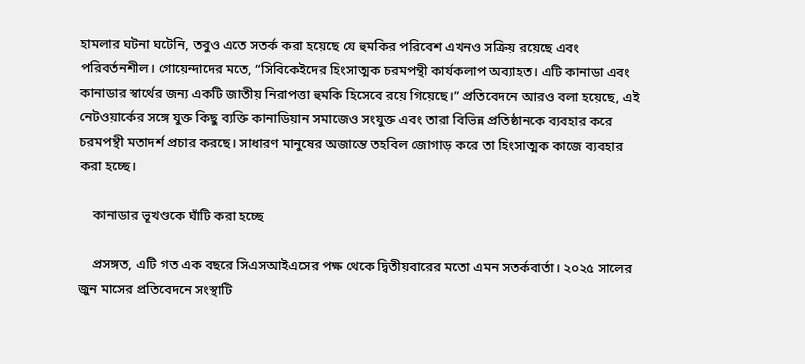হামলার ঘটনা ঘটেনি, তবুও এতে সতর্ক করা হয়েছে যে হুমকির পরিবেশ এখনও সক্রিয় রয়েছে এবং পরিবর্তনশীল। গোয়েন্দাদের মতে, “সিবিকেইদের হিংসাত্মক চরমপন্থী কার্যকলাপ অব্যাহত। এটি কানাডা এবং কানাডার স্বার্থের জন্য একটি জাতীয় নিরাপত্তা হুমকি হিসেবে রয়ে গিয়েছে।” প্রতিবেদনে আরও বলা হয়েছে, এই নেটওয়ার্কের সঙ্গে যুক্ত কিছু ব্যক্তি কানাডিয়ান সমাজেও সংযুক্ত এবং তারা বিভিন্ন প্রতিষ্ঠানকে ব্যবহার করে চরমপন্থী মতাদর্শ প্রচার করছে। সাধারণ মানুষের অজান্তে তহবিল জোগাড় করে তা হিংসাত্মক কাজে ব্যবহার করা হচ্ছে।

    কানাডার ভূখণ্ডকে ঘাঁটি করা হচ্ছে

    প্রসঙ্গত, এটি গত এক বছরে সিএসআইএসের পক্ষ থেকে দ্বিতীয়বারের মতো এমন সতর্কবার্তা। ২০২৫ সালের জুন মাসের প্রতিবেদনে সংস্থাটি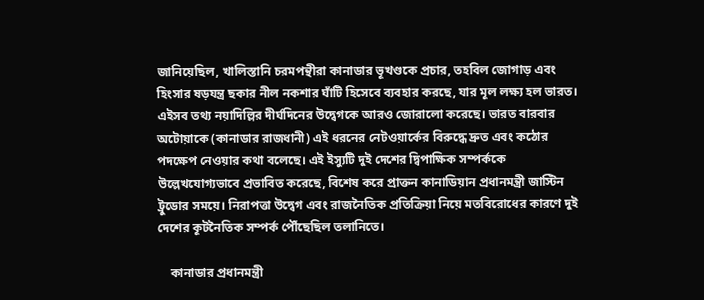জানিয়েছিল, খালিস্তানি চরমপন্থীরা কানাডার ভূখণ্ডকে প্রচার, তহবিল জোগাড় এবং হিংসার ষড়যন্ত্র ছকার নীল নকশার ঘাঁটি হিসেবে ব্যবহার করছে, যার মূল লক্ষ্য হল ভারত। এইসব তথ্য নয়াদিল্লির দীর্ঘদিনের উদ্বেগকে আরও জোরালো করেছে। ভারত বারবার অটোয়াকে (কানাডার রাজধানী) এই ধরনের নেটওয়ার্কের বিরুদ্ধে দ্রুত এবং কঠোর পদক্ষেপ নেওয়ার কথা বলেছে। এই ইস্যুটি দুই দেশের দ্বিপাক্ষিক সম্পর্ককে উল্লেখযোগ্যভাবে প্রভাবিত করেছে, বিশেষ করে প্রাক্তন কানাডিয়ান প্রধানমন্ত্রী জাস্টিন ট্রুডোর সময়ে। নিরাপত্তা উদ্বেগ এবং রাজনৈতিক প্রতিক্রিয়া নিয়ে মতবিরোধের কারণে দুই দেশের কূটনৈতিক সম্পর্ক পৌঁছেছিল তলানিতে।

    কানাডার প্রধানমন্ত্রী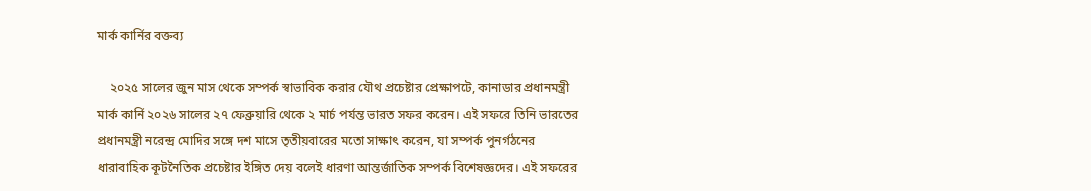মার্ক কার্নির বক্তব্য

    ২০২৫ সালের জুন মাস থেকে সম্পর্ক স্বাভাবিক করার যৌথ প্রচেষ্টার প্রেক্ষাপটে, কানাডার প্রধানমন্ত্রী মার্ক কার্নি ২০২৬ সালের ২৭ ফেব্রুয়ারি থেকে ২ মার্চ পর্যন্ত ভারত সফর করেন। এই সফরে তিনি ভারতের প্রধানমন্ত্রী নরেন্দ্র মোদির সঙ্গে দশ মাসে তৃতীয়বারের মতো সাক্ষাৎ করেন, যা সম্পর্ক পুনর্গঠনের ধারাবাহিক কূটনৈতিক প্রচেষ্টার ইঙ্গিত দেয় বলেই ধারণা আন্তর্জাতিক সম্পর্ক বিশেষজ্ঞদের। এই সফরের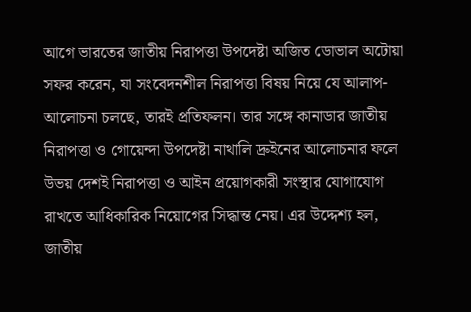আগে ভারতের জাতীয় নিরাপত্তা উপদেষ্টা অজিত ডোভাল অটোয়া সফর করেন, যা সংবেদনশীল নিরাপত্তা বিষয় নিয়ে যে আলাপ-আলোচনা চলছে, তারই প্রতিফলন। তার সঙ্গে কানাডার জাতীয় নিরাপত্তা ও গোয়েন্দা উপদেষ্টা নাথালি দ্রুইনের আলোচনার ফলে উভয় দেশই নিরাপত্তা ও আইন প্রয়োগকারী সংস্থার যোগাযোগ রাখতে আধিকারিক নিয়োগের সিদ্ধান্ত নেয়। এর উদ্দেশ্য হল, জাতীয়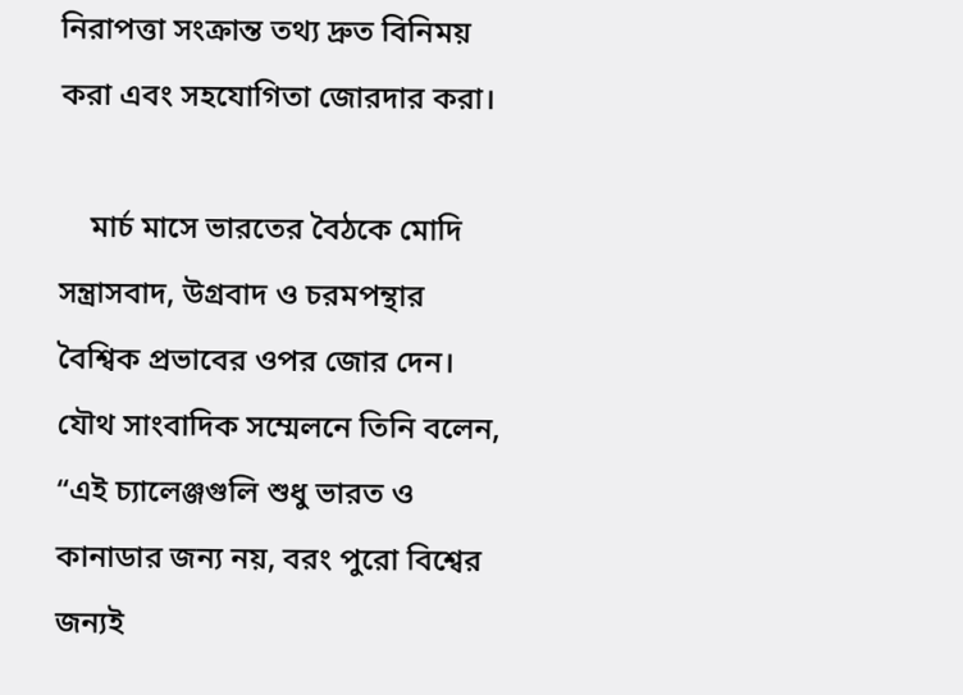নিরাপত্তা সংক্রান্ত তথ্য দ্রুত বিনিময় করা এবং সহযোগিতা জোরদার করা।

    মার্চ মাসে ভারতের বৈঠকে মোদি সন্ত্রাসবাদ, উগ্রবাদ ও চরমপন্থার বৈশ্বিক প্রভাবের ওপর জোর দেন। যৌথ সাংবাদিক সম্মেলনে তিনি বলেন, “এই চ্যালেঞ্জগুলি শুধু ভারত ও কানাডার জন্য নয়, বরং পুরো বিশ্বের জন্যই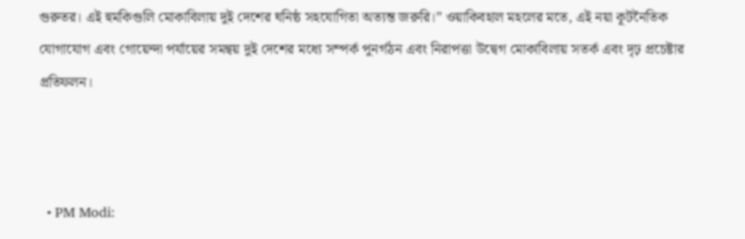গুরুতর। এই হুমকিগুলি মোকাবিলায় দুই দেশের ঘনিষ্ঠ সহযোগিতা অত্যন্ত জরুরি।” ওয়াকিবহাল মহলের মতে, এই নয়া কূটনৈতিক যোগাযোগ এবং গোয়েন্দা পর্যায়ের সমন্বয় দুই দেশের মধ্যে সম্পর্ক পুনর্গঠন এবং নিরাপত্তা উদ্বেগ মোকাবিলায় সতর্ক এবং দৃঢ় প্রচেষ্টার প্রতিফলন।



  • PM Modi: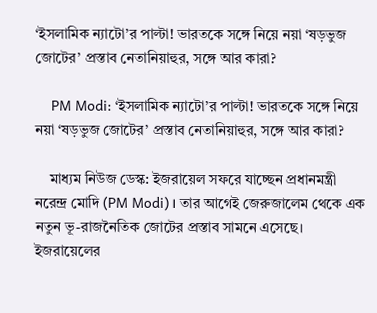‘ইসলামিক ন্যাটো’র পাল্টা! ভারতকে সঙ্গে নিয়ে নয়া ‘ষড়ভুজ জোটের’ প্রস্তাব নেতানিয়াহুর, সঙ্গে আর কারা?

    PM Modi: ‘ইসলামিক ন্যাটো’র পাল্টা! ভারতকে সঙ্গে নিয়ে নয়া ‘ষড়ভুজ জোটের’ প্রস্তাব নেতানিয়াহুর, সঙ্গে আর কারা?

    মাধ্যম নিউজ ডেস্ক: ইজরায়েল সফরে যাচ্ছেন প্রধানমন্ত্রী নরেন্দ্র মোদি (PM Modi)। তার আগেই জেরুজালেম থেকে এক নতুন ভূ-রাজনৈতিক জোটের প্রস্তাব সামনে এসেছে। ইজরায়েলের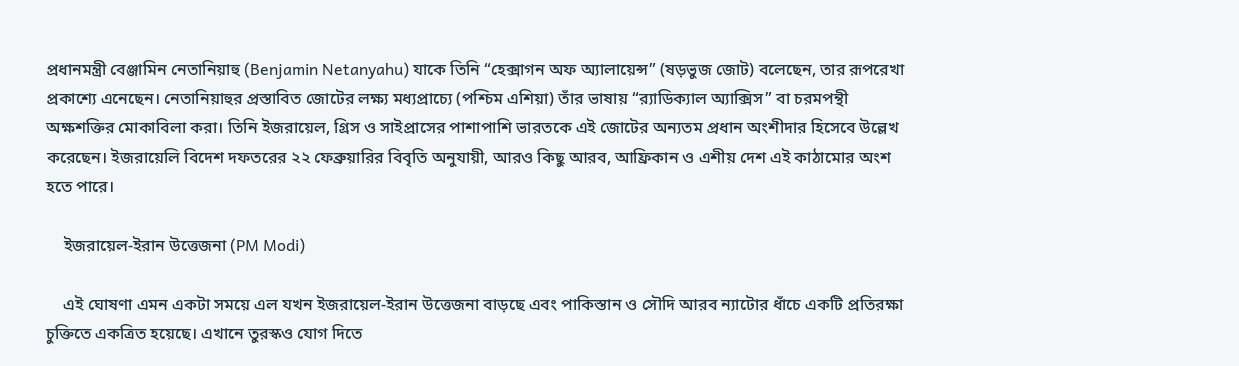প্রধানমন্ত্রী বেঞ্জামিন নেতানিয়াহু (Benjamin Netanyahu) যাকে তিনি “হেক্সাগন অফ অ্যালায়েন্স” (ষড়ভুজ জোট) বলেছেন, তার রূপরেখা প্রকাশ্যে এনেছেন। নেতানিয়াহুর প্রস্তাবিত জোটের লক্ষ্য মধ্যপ্রাচ্যে (পশ্চিম এশিয়া) তাঁর ভাষায় “র‍্যাডিক্যাল অ্যাক্সিস” বা চরমপন্থী অক্ষশক্তির মোকাবিলা করা। তিনি ইজরায়েল, গ্রিস ও সাইপ্রাসের পাশাপাশি ভারতকে এই জোটের অন্যতম প্রধান অংশীদার হিসেবে উল্লেখ করেছেন। ইজরায়েলি বিদেশ দফতরের ২২ ফেব্রুয়ারির বিবৃতি অনুযায়ী, আরও কিছু আরব, আফ্রিকান ও এশীয় দেশ এই কাঠামোর অংশ হতে পারে।

    ইজরায়েল-ইরান উত্তেজনা (PM Modi)

    এই ঘোষণা এমন একটা সময়ে এল যখন ইজরায়েল-ইরান উত্তেজনা বাড়ছে এবং পাকিস্তান ও সৌদি আরব ন্যাটোর ধাঁচে একটি প্রতিরক্ষা চুক্তিতে একত্রিত হয়েছে। এখানে তুরস্কও যোগ দিতে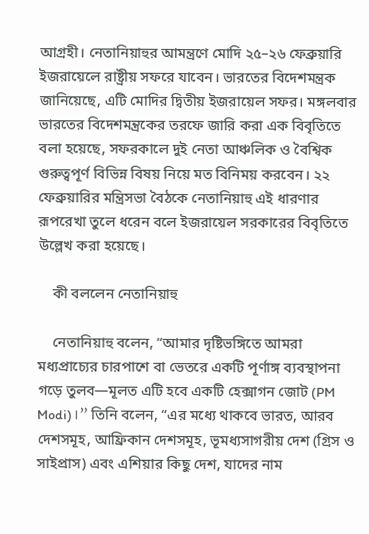আগ্রহী। নেতানিয়াহুর আমন্ত্রণে মোদি ২৫–২৬ ফেব্রুয়ারি ইজরায়েলে রাষ্ট্রীয় সফরে যাবেন। ভারতের বিদেশমন্ত্রক জানিয়েছে, এটি মোদির দ্বিতীয় ইজরায়েল সফর। মঙ্গলবার ভারতের বিদেশমন্ত্রকের তরফে জারি করা এক বিবৃতিতে বলা হয়েছে, সফরকালে দুই নেতা আঞ্চলিক ও বৈশ্বিক গুরুত্বপূর্ণ বিভিন্ন বিষয় নিয়ে মত বিনিময় করবেন। ২২ ফেব্রুয়ারির মন্ত্রিসভা বৈঠকে নেতানিয়াহু এই ধারণার রূপরেখা তুলে ধরেন বলে ইজরায়েল সরকারের বিবৃতিতে উল্লেখ করা হয়েছে।

    কী বললেন নেতানিয়াহু

    নেতানিয়াহু বলেন, “আমার দৃষ্টিভঙ্গিতে আমরা মধ্যপ্রাচ্যের চারপাশে বা ভেতরে একটি পূর্ণাঙ্গ ব্যবস্থাপনা গড়ে তুলব—মূলত এটি হবে একটি হেক্সাগন জোট (PM Modi)।” তিনি বলেন, “এর মধ্যে থাকবে ভারত, আরব দেশসমূহ, আফ্রিকান দেশসমূহ, ভূমধ্যসাগরীয় দেশ (গ্রিস ও সাইপ্রাস) এবং এশিয়ার কিছু দেশ, যাদের নাম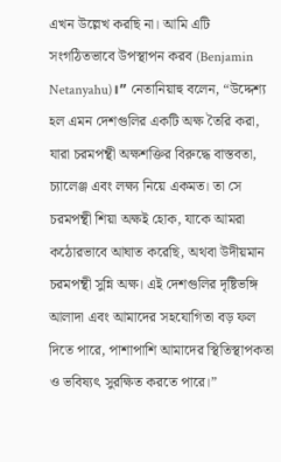এখন উল্লেখ করছি না। আমি এটি সংগঠিতভাবে উপস্থাপন করব (Benjamin Netanyahu)।” নেতানিয়াহু বলেন, “উদ্দেশ্য হল এমন দেশগুলির একটি অক্ষ তৈরি করা, যারা চরমপন্থী অক্ষশক্তির বিরুদ্ধে বাস্তবতা, চ্যালেঞ্জ এবং লক্ষ্য নিয়ে একমত। তা সে চরমপন্থী শিয়া অক্ষই হোক, যাকে আমরা কঠোরভাবে আঘাত করেছি, অথবা উদীয়মান চরমপন্থী সুন্নি অক্ষ। এই দেশগুলির দৃষ্টিভঙ্গি আলাদা এবং আমাদের সহযোগিতা বড় ফল দিতে পারে, পাশাপাশি আমাদের স্থিতিস্থাপকতা ও ভবিষ্যৎ সুরক্ষিত করতে পারে।”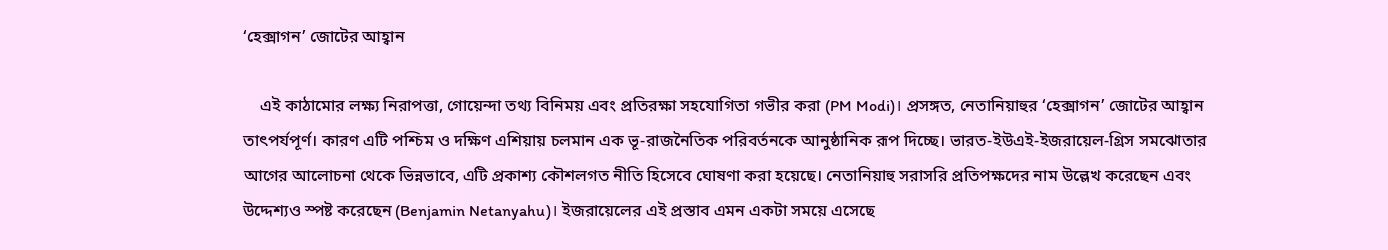‘হেক্সাগন’ জোটের আহ্বান

    এই কাঠামোর লক্ষ্য নিরাপত্তা, গোয়েন্দা তথ্য বিনিময় এবং প্রতিরক্ষা সহযোগিতা গভীর করা (PM Modi)। প্রসঙ্গত, নেতানিয়াহুর ‘হেক্সাগন’ জোটের আহ্বান তাৎপর্যপূর্ণ। কারণ এটি পশ্চিম ও দক্ষিণ এশিয়ায় চলমান এক ভূ-রাজনৈতিক পরিবর্তনকে আনুষ্ঠানিক রূপ দিচ্ছে। ভারত-ইউএই-ইজরায়েল-গ্রিস সমঝোতার আগের আলোচনা থেকে ভিন্নভাবে, এটি প্রকাশ্য কৌশলগত নীতি হিসেবে ঘোষণা করা হয়েছে। নেতানিয়াহু সরাসরি প্রতিপক্ষদের নাম উল্লেখ করেছেন এবং উদ্দেশ্যও স্পষ্ট করেছেন (Benjamin Netanyahu)। ইজরায়েলের এই প্রস্তাব এমন একটা সময়ে এসেছে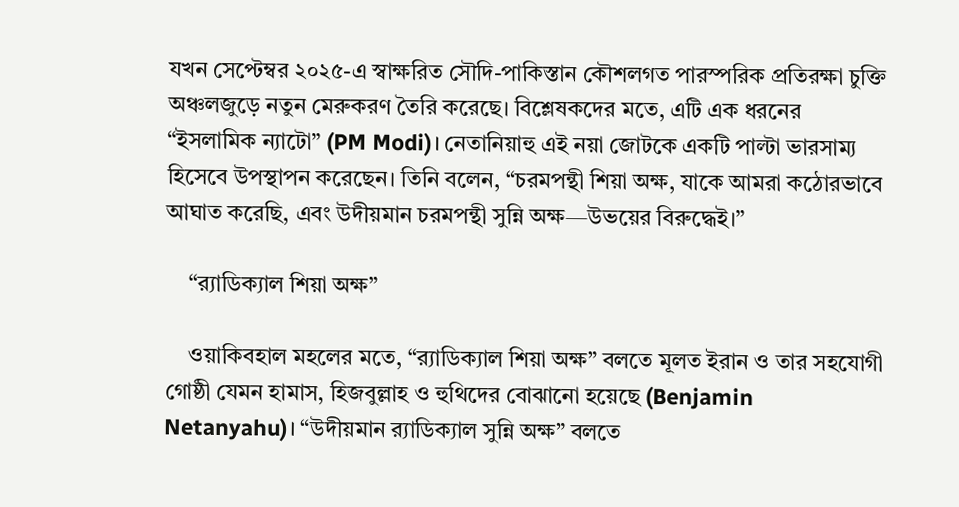যখন সেপ্টেম্বর ২০২৫-এ স্বাক্ষরিত সৌদি-পাকিস্তান কৌশলগত পারস্পরিক প্রতিরক্ষা চুক্তি অঞ্চলজুড়ে নতুন মেরুকরণ তৈরি করেছে। বিশ্লেষকদের মতে, এটি এক ধরনের “ইসলামিক ন্যাটো” (PM Modi)। নেতানিয়াহু এই নয়া জোটকে একটি পাল্টা ভারসাম্য হিসেবে উপস্থাপন করেছেন। তিনি বলেন, “চরমপন্থী শিয়া অক্ষ, যাকে আমরা কঠোরভাবে আঘাত করেছি, এবং উদীয়মান চরমপন্থী সুন্নি অক্ষ—উভয়ের বিরুদ্ধেই।”

    “র‍্যাডিক্যাল শিয়া অক্ষ”

    ওয়াকিবহাল মহলের মতে, “র‍্যাডিক্যাল শিয়া অক্ষ” বলতে মূলত ইরান ও তার সহযোগী গোষ্ঠী যেমন হামাস, হিজবুল্লাহ ও হুথিদের বোঝানো হয়েছে (Benjamin Netanyahu)। “উদীয়মান র‍্যাডিক্যাল সুন্নি অক্ষ” বলতে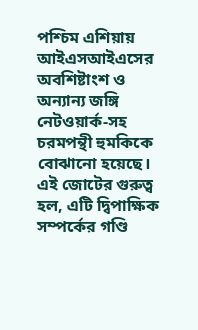পশ্চিম এশিয়ায় আইএসআইএসের অবশিষ্টাংশ ও অন্যান্য জঙ্গি নেটওয়ার্ক-সহ চরমপন্থী হুমকিকে বোঝানো হয়েছে। এই জোটের গুরুত্ব হল, এটি দ্বিপাক্ষিক সম্পর্কের গণ্ডি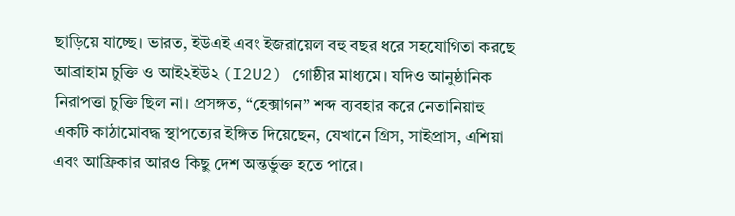ছাড়িয়ে যাচ্ছে। ভারত, ইউএই এবং ইজরায়েল বহু বছর ধরে সহযোগিতা করছে আব্রাহাম চুক্তি ও আই২ইউ২ (I2U2) গোষ্ঠীর মাধ্যমে। যদিও আনুষ্ঠানিক নিরাপত্তা চুক্তি ছিল না। প্রসঙ্গত, “হেক্সাগন” শব্দ ব্যবহার করে নেতানিয়াহু একটি কাঠামোবদ্ধ স্থাপত্যের ইঙ্গিত দিয়েছেন, যেখানে গ্রিস, সাইপ্রাস, এশিয়া এবং আফ্রিকার আরও কিছু দেশ অন্তর্ভুক্ত হতে পারে।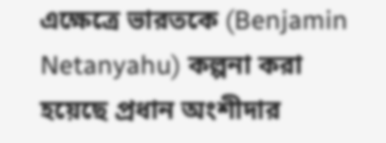এক্ষেত্রে ভারতকে (Benjamin Netanyahu) কল্পনা করা হয়েছে প্রধান অংশীদার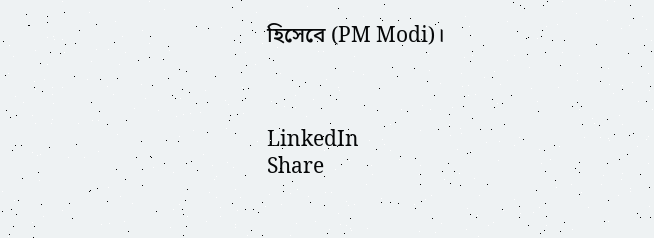হিসেবে (PM Modi)।



LinkedIn
Share